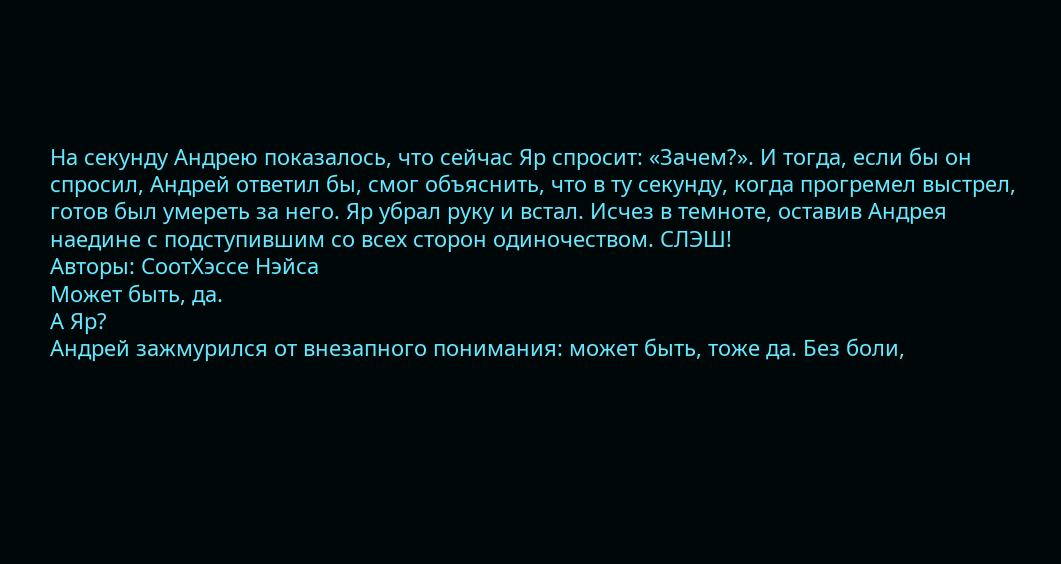На секунду Андрею показалось, что сейчас Яр спросит: «Зачем?». И тогда, если бы он спросил, Андрей ответил бы, смог объяснить, что в ту секунду, когда прогремел выстрел, готов был умереть за него. Яр убрал руку и встал. Исчез в темноте, оставив Андрея наедине с подступившим со всех сторон одиночеством. СЛЭШ!
Авторы: СоотХэссе Нэйса
Может быть, да.
А Яр?
Андрей зажмурился от внезапного понимания: может быть, тоже да. Без боли,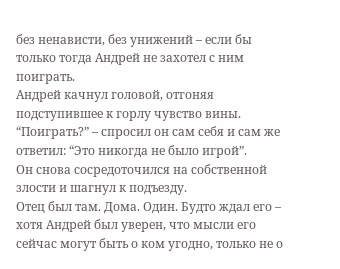без ненависти, без унижений – если бы только тогда Андрей не захотел с ним поиграть.
Андрей качнул головой, отгоняя подступившее к горлу чувство вины.
“Поиграть?” – спросил он сам себя и сам же ответил: “Это никогда не было игрой”.
Он снова сосредоточился на собственной злости и шагнул к подъезду.
Отец был там. Дома. Один. Будто ждал его – хотя Андрей был уверен, что мысли его сейчас могут быть о ком угодно, только не о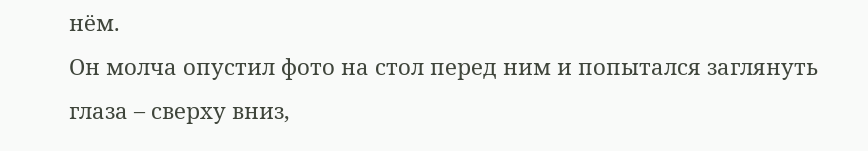нём.
Он молча опустил фото на стол перед ним и попытался заглянуть глаза – сверху вниз,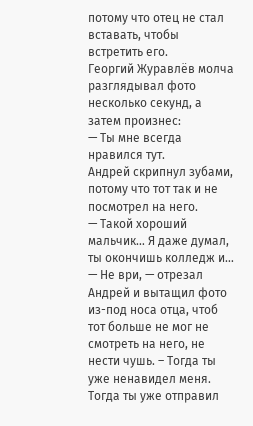потому что отец не стал вставать, чтобы встретить его.
Георгий Журавлёв молча разглядывал фото несколько секунд, а затем произнес:
— Ты мне всегда нравился тут.
Андрей скрипнул зубами, потому что тот так и не посмотрел на него.
— Такой хороший мальчик… Я даже думал, ты окончишь колледж и…
— Не ври, — отрезал Андрей и вытащил фото из-под носа отца, чтоб тот больше не мог не смотреть на него, не нести чушь. – Тогда ты уже ненавидел меня. Тогда ты уже отправил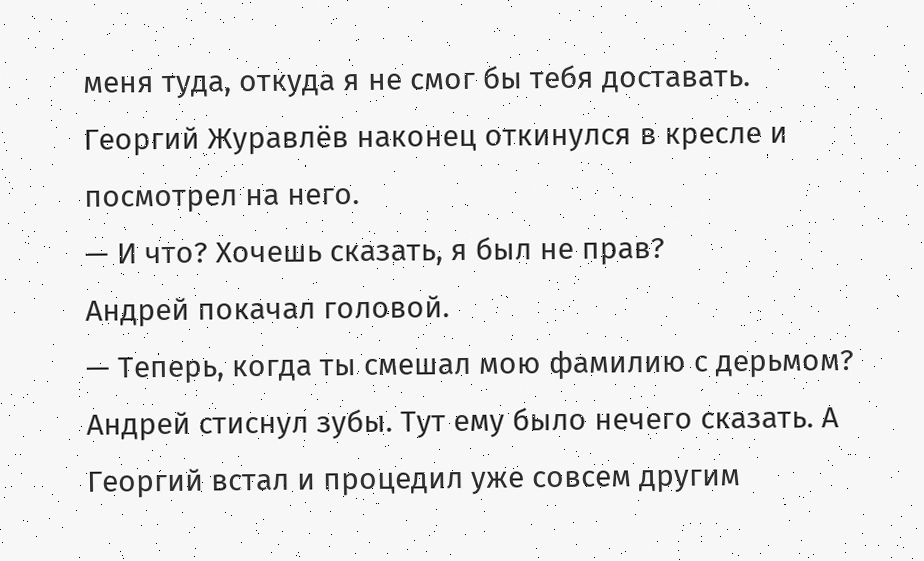меня туда, откуда я не смог бы тебя доставать.
Георгий Журавлёв наконец откинулся в кресле и посмотрел на него.
— И что? Хочешь сказать, я был не прав?
Андрей покачал головой.
— Теперь, когда ты смешал мою фамилию с дерьмом?
Андрей стиснул зубы. Тут ему было нечего сказать. А Георгий встал и процедил уже совсем другим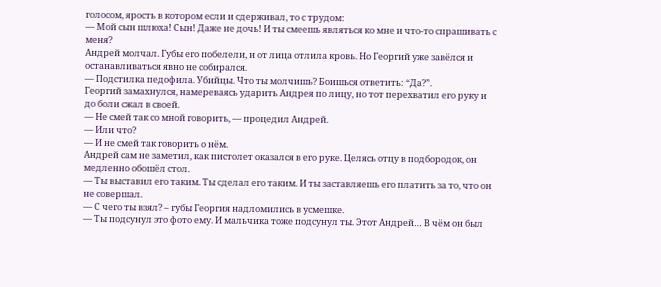голосом, ярость в котором если и сдерживал, то с трудом:
— Мой сын шлюха! Сын! Даже не дочь! И ты смеешь являться ко мне и что-то спрашивать с меня?
Андрей молчал. Губы его побелели, и от лица отлила кровь. Но Георгий уже завёлся и останавливаться явно не собирался.
— Подстилка педофила. Убийцы. Что ты молчишь? Боишься ответить: “Да?”.
Георгий замахнулся, намереваясь ударить Андрея по лицу, но тот перехватил его руку и до боли сжал в своей.
— Не смей так со мной говорить, — процедил Андрей.
— Или что?
— И не смей так говорить о нём.
Андрей сам не заметил, как пистолет оказался в его руке. Целясь отцу в подбородок, он медленно обошёл стол.
— Ты выставил его таким. Ты сделал его таким. И ты заставляешь его платить за то, что он не совершал.
— С чего ты взял? – губы Георгия надломились в усмешке.
— Ты подсунул это фото ему. И мальчика тоже подсунул ты. Этот Андрей… В чём он был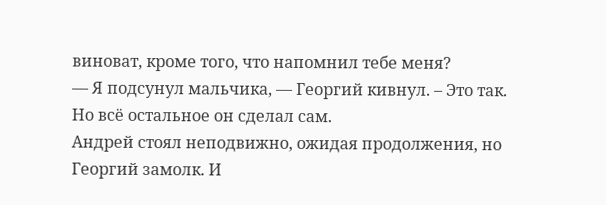виноват, кроме того, что напомнил тебе меня?
— Я подсунул мальчика, — Георгий кивнул. – Это так. Но всё остальное он сделал сам.
Андрей стоял неподвижно, ожидая продолжения, но Георгий замолк. И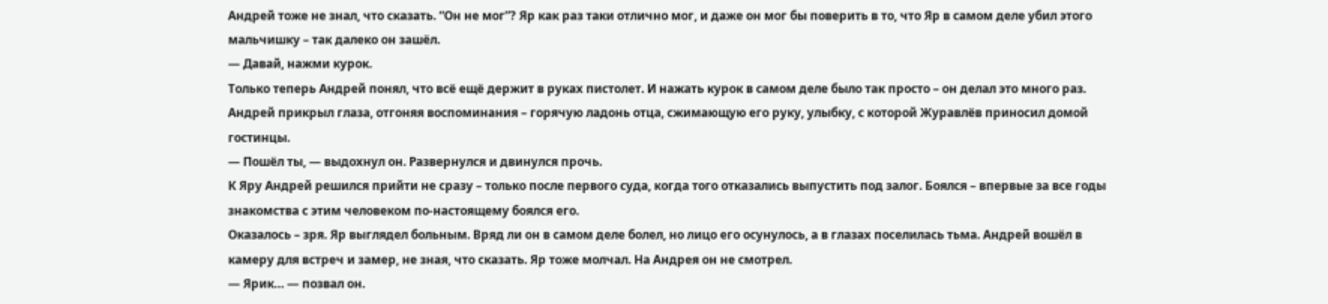Андрей тоже не знал, что сказать. “Он не мог”? Яр как раз таки отлично мог, и даже он мог бы поверить в то, что Яр в самом деле убил этого мальчишку – так далеко он зашёл.
— Давай, нажми курок.
Только теперь Андрей понял, что всё ещё держит в руках пистолет. И нажать курок в самом деле было так просто – он делал это много раз.
Андрей прикрыл глаза, отгоняя воспоминания – горячую ладонь отца, сжимающую его руку, улыбку, с которой Журавлёв приносил домой гостинцы.
— Пошёл ты, — выдохнул он. Развернулся и двинулся прочь.
К Яру Андрей решился прийти не сразу – только после первого суда, когда того отказались выпустить под залог. Боялся – впервые за все годы знакомства с этим человеком по-настоящему боялся его.
Оказалось – зря. Яр выглядел больным. Вряд ли он в самом деле болел, но лицо его осунулось, а в глазах поселилась тьма. Андрей вошёл в камеру для встреч и замер, не зная, что сказать. Яр тоже молчал. На Андрея он не смотрел.
— Ярик… — позвал он.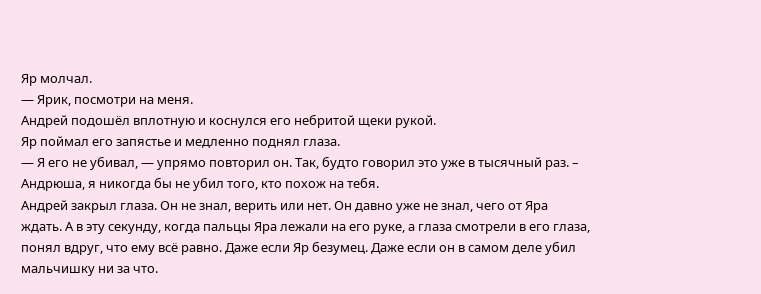Яр молчал.
— Ярик, посмотри на меня.
Андрей подошёл вплотную и коснулся его небритой щеки рукой.
Яр поймал его запястье и медленно поднял глаза.
— Я его не убивал, — упрямо повторил он. Так, будто говорил это уже в тысячный раз. – Андрюша, я никогда бы не убил того, кто похож на тебя.
Андрей закрыл глаза. Он не знал, верить или нет. Он давно уже не знал, чего от Яра ждать. А в эту секунду, когда пальцы Яра лежали на его руке, а глаза смотрели в его глаза, понял вдруг, что ему всё равно. Даже если Яр безумец. Даже если он в самом деле убил мальчишку ни за что.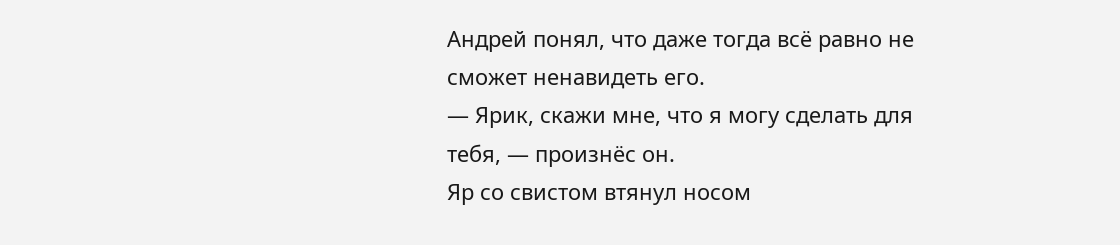Андрей понял, что даже тогда всё равно не сможет ненавидеть его.
— Ярик, скажи мне, что я могу сделать для тебя, — произнёс он.
Яр со свистом втянул носом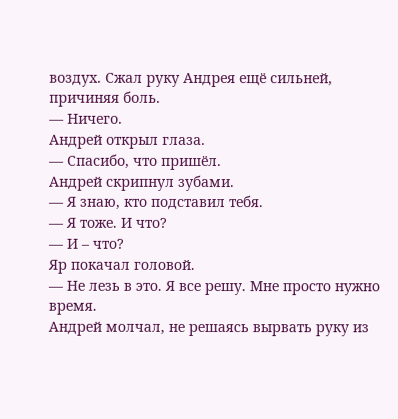воздух. Сжал руку Андрея ещё сильней, причиняя боль.
— Ничего.
Андрей открыл глаза.
— Спасибо, что пришёл.
Андрей скрипнул зубами.
— Я знаю, кто подставил тебя.
— Я тоже. И что?
— И – что?
Яр покачал головой.
— Не лезь в это. Я все решу. Мне просто нужно время.
Андрей молчал, не решаясь вырвать руку из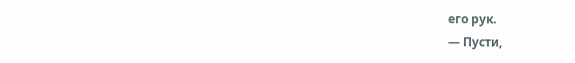его рук.
— Пусти,